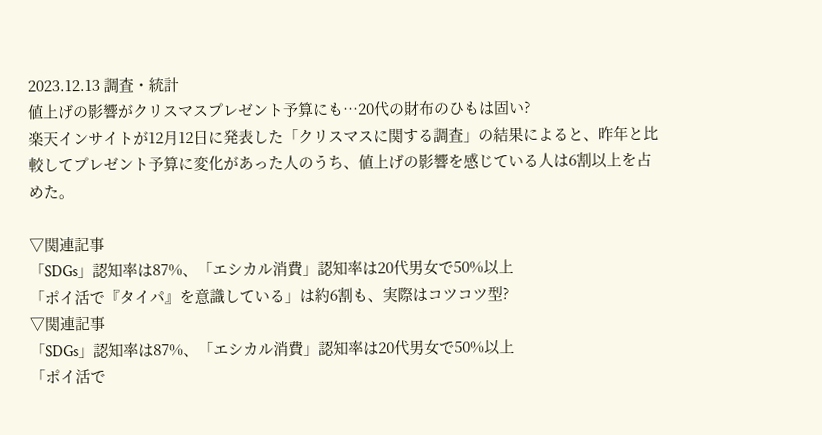2023.12.13 調査・統計
値上げの影響がクリスマスプレゼント予算にも…20代の財布のひもは固い?
楽天インサイトが12月12日に発表した「クリスマスに関する調査」の結果によると、昨年と比較してプレゼント予算に変化があった人のうち、値上げの影響を感じている人は6割以上を占めた。

▽関連記事
「SDGs」認知率は87%、「エシカル消費」認知率は20代男女で50%以上
「ポイ活で『タイパ』を意識している」は約6割も、実際はコツコツ型?
▽関連記事
「SDGs」認知率は87%、「エシカル消費」認知率は20代男女で50%以上
「ポイ活で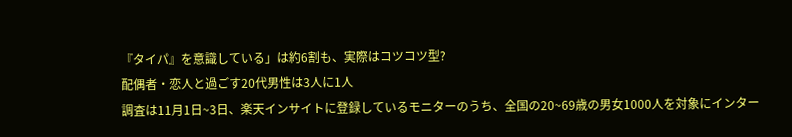『タイパ』を意識している」は約6割も、実際はコツコツ型?
配偶者・恋人と過ごす20代男性は3人に1人
調査は11月1日~3日、楽天インサイトに登録しているモニターのうち、全国の20~69歳の男女1000人を対象にインター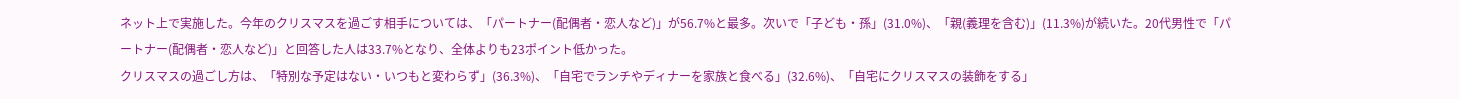ネット上で実施した。今年のクリスマスを過ごす相手については、「パートナー(配偶者・恋人など)」が56.7%と最多。次いで「子ども・孫」(31.0%)、「親(義理を含む)」(11.3%)が続いた。20代男性で「パートナー(配偶者・恋人など)」と回答した人は33.7%となり、全体よりも23ポイント低かった。
クリスマスの過ごし方は、「特別な予定はない・いつもと変わらず」(36.3%)、「自宅でランチやディナーを家族と食べる」(32.6%)、「自宅にクリスマスの装飾をする」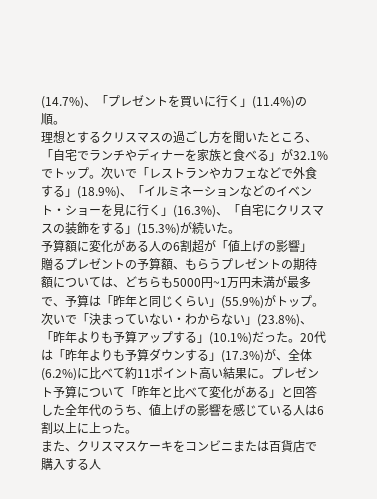(14.7%)、「プレゼントを買いに行く」(11.4%)の順。
理想とするクリスマスの過ごし方を聞いたところ、「自宅でランチやディナーを家族と食べる」が32.1%でトップ。次いで「レストランやカフェなどで外食する」(18.9%)、「イルミネーションなどのイベント・ショーを見に行く」(16.3%)、「自宅にクリスマスの装飾をする」(15.3%)が続いた。
予算額に変化がある人の6割超が「値上げの影響」
贈るプレゼントの予算額、もらうプレゼントの期待額については、どちらも5000円~1万円未満が最多で、予算は「昨年と同じくらい」(55.9%)がトップ。次いで「決まっていない・わからない」(23.8%)、「昨年よりも予算アップする」(10.1%)だった。20代は「昨年よりも予算ダウンする」(17.3%)が、全体(6.2%)に比べて約11ポイント高い結果に。プレゼント予算について「昨年と比べて変化がある」と回答した全年代のうち、値上げの影響を感じている人は6割以上に上った。
また、クリスマスケーキをコンビニまたは百貨店で購入する人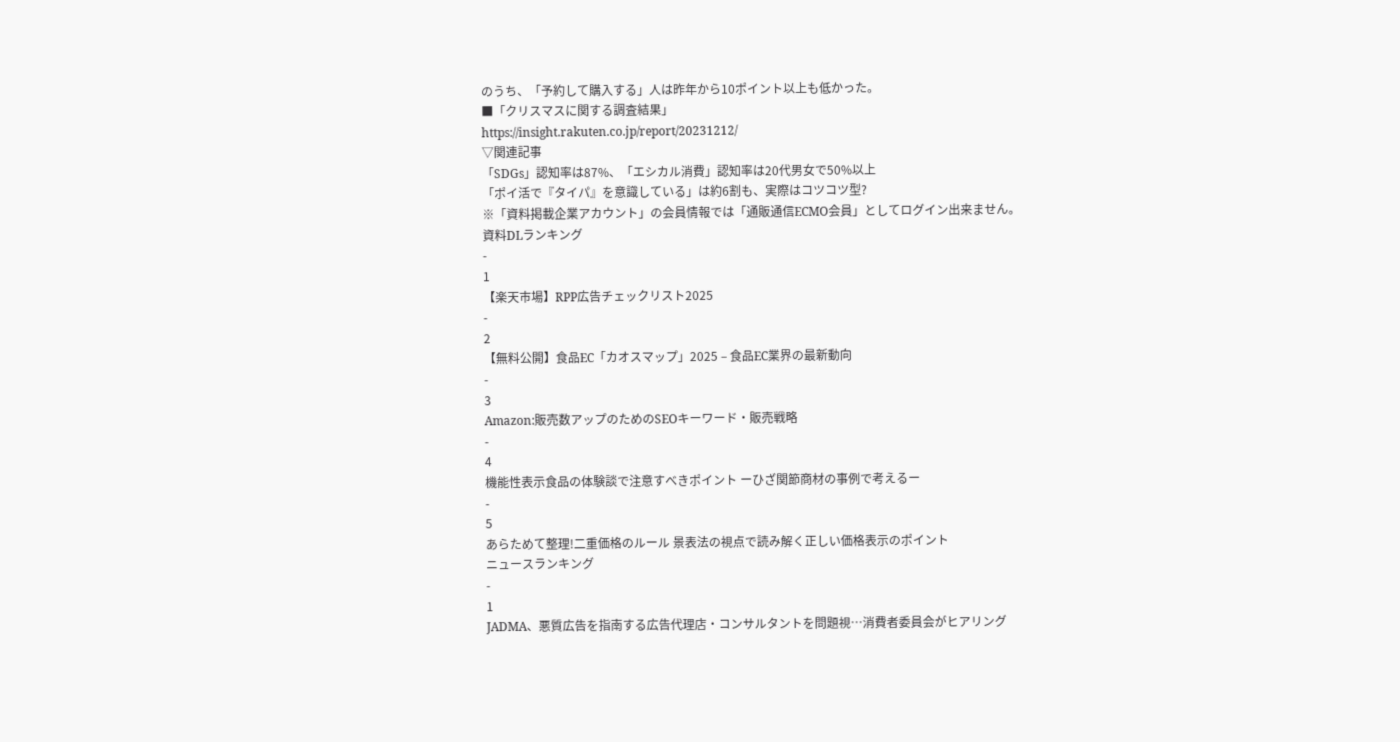のうち、「予約して購入する」人は昨年から10ポイント以上も低かった。
■「クリスマスに関する調査結果」
https://insight.rakuten.co.jp/report/20231212/
▽関連記事
「SDGs」認知率は87%、「エシカル消費」認知率は20代男女で50%以上
「ポイ活で『タイパ』を意識している」は約6割も、実際はコツコツ型?
※「資料掲載企業アカウント」の会員情報では「通販通信ECMO会員」としてログイン出来ません。
資料DLランキング
-
1
【楽天市場】RPP広告チェックリスト2025
-
2
【無料公開】食品EC「カオスマップ」2025 – 食品EC業界の最新動向
-
3
Amazon:販売数アップのためのSEOキーワード・販売戦略
-
4
機能性表示食品の体験談で注意すべきポイント ーひざ関節商材の事例で考えるー
-
5
あらためて整理!二重価格のルール 景表法の視点で読み解く正しい価格表示のポイント
ニュースランキング
-
1
JADMA、悪質広告を指南する広告代理店・コンサルタントを問題視…消費者委員会がヒアリング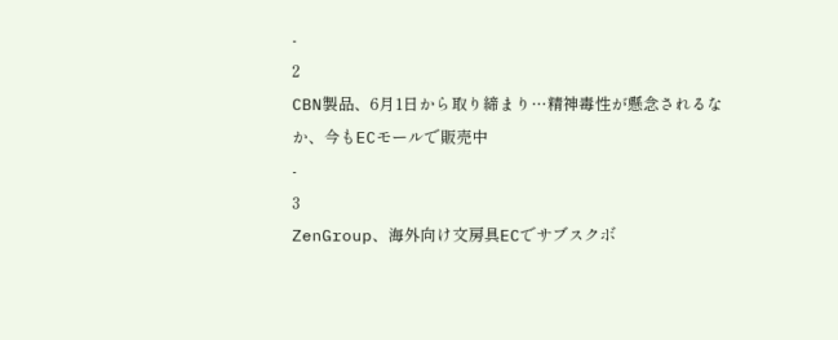-
2
CBN製品、6月1日から取り締まり…精神毒性が懸念されるなか、今もECモールで販売中
-
3
ZenGroup、海外向け文房具ECでサブスクボ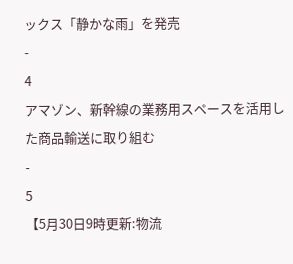ックス「静かな雨」を発売
-
4
アマゾン、新幹線の業務用スペースを活用した商品輸送に取り組む
-
5
【5月30日9時更新:物流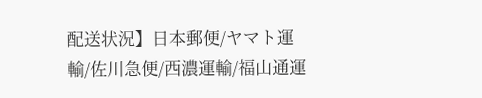配送状況】日本郵便/ヤマト運輸/佐川急便/西濃運輸/福山通運